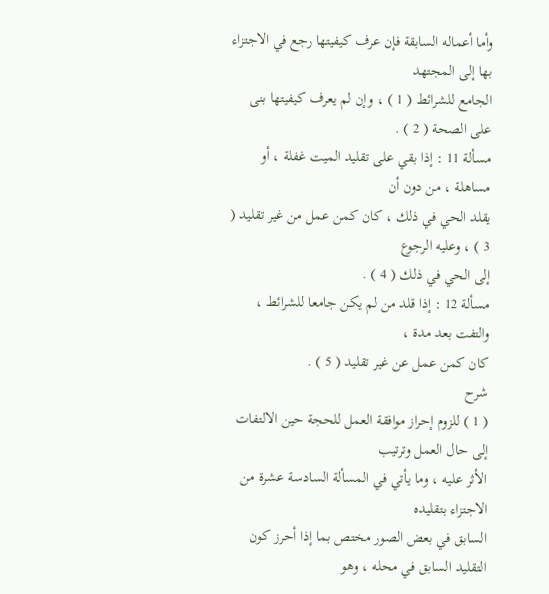وأما أعماله السابقة فإن عرف كيفيتها رجع في الاجتزاء بها إلى المجتهد
الجامع للشرائط ( 1 ) ، وإن لم يعرف كيفيتها بنى على الصحة ( 2 ) .
مسألة 11 : إذا بقي على تقليد الميت غفلة ، أو مساهلة ، من دون أن
يقلد الحي في ذلك ، كان كمن عمل من غير تقليد ( 3 ) ، وعليه الرجوع
إلى الحي في ذلك ( 4 ) .
مسألة 12 : إذا قلد من لم يكن جامعا للشرائط ، والتفت بعد مدة ،
كان كمن عمل عن غير تقليد ( 5 ) .
شرح
( 1 ) للزوم إحراز موافقة العمل للحجة حين الالتفات إلى حال العمل وترتيب
الأثر عليه ، وما يأتي في المسألة السادسة عشرة من الاجتزاء بتقليده
السابق في بعض الصور مختص بما إذا أحرز كون التقليد السابق في محله ، وهو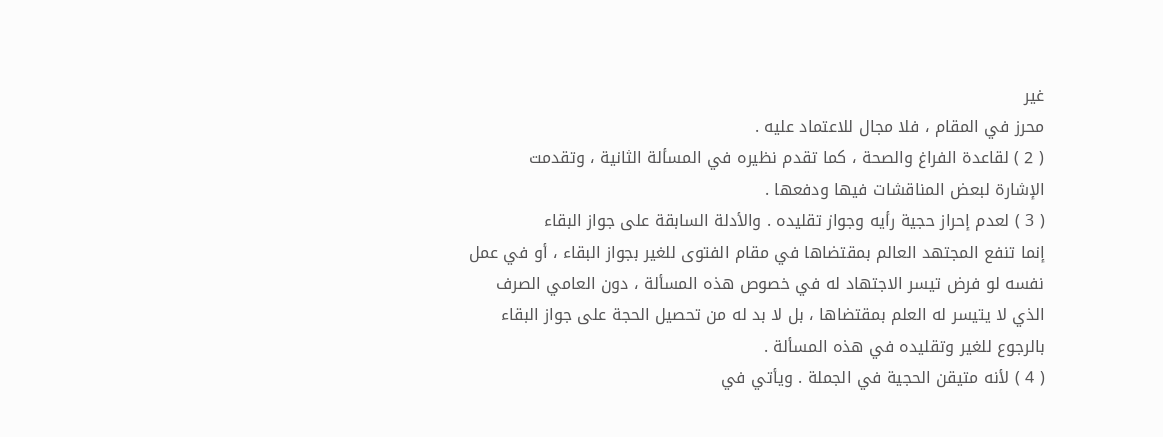غير
محرز في المقام ، فلا مجال للاعتماد عليه .
( 2 ) لقاعدة الفراغ والصحة ، كما تقدم نظيره في المسألة الثانية ، وتقدمت
الإشارة لبعض المناقشات فيها ودفعها .
( 3 ) لعدم إحراز حجية رأيه وجواز تقليده . والأدلة السابقة على جواز البقاء
إنما تنفع المجتهد العالم بمقتضاها في مقام الفتوى للغير بجواز البقاء ، أو في عمل
نفسه لو فرض تيسر الاجتهاد له في خصوص هذه المسألة ، دون العامي الصرف
الذي لا يتيسر له العلم بمقتضاها ، بل لا بد له من تحصيل الحجة على جواز البقاء
بالرجوع للغير وتقليده في هذه المسألة .
( 4 ) لأنه متيقن الحجية في الجملة . ويأتي في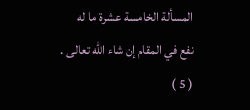المسألة الخامسة عشرة ما له
نفع في المقام إن شاء الله تعالى .
( 5 )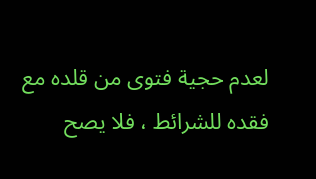لعدم حجية فتوى من قلده مع فقده للشرائط ، فلا يصح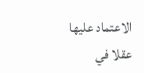الاعتماد عليها
عقلا في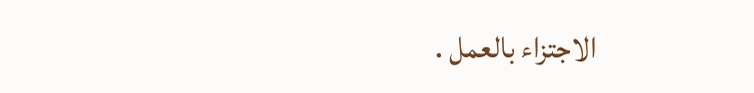الاجتزاء بالعمل .